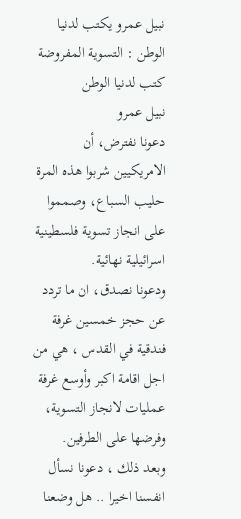نبيل عمرو يكتب لدنيا الوطن : التسوية المفروضة
كتب لدنيا الوطن
نبيل عمرو
دعونا نفترض، أن الامريكيين شربوا هذه المرة حليب السباع، وصمموا على انجاز تسوية فلسطينية اسرائيلية نهائية.
ودعونا نصدق، ان ما تردد عن حجز خمسين غرفة فندقية في القدس ، هي من اجل اقامة اكبر وأوسع غرفة عمليات لانجاز التسوية، وفرضها على الطرفين.
وبعد ذلك ، دعونا نسأل انفسنا اخيرا .. هل وضعنا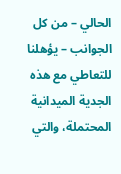الحالي – من كل الجوانب – يؤهلنا للتعاطي مع هذه الجدية الميدانية المحتملة، والتي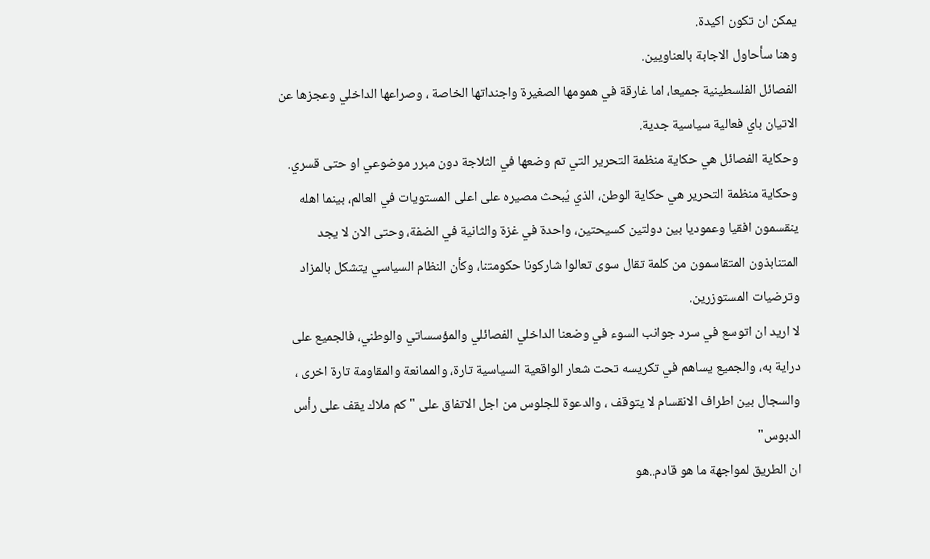يمكن ان تكون اكيدة.
وهنا سأحاول الاجابة بالعناويين.
الفصائل الفلسطينية جميعا، اما غارقة في همومها الصغيرة واجنداتها الخاصة ، وصراعها الداخلي وعجزها عن الاتيان باي فعالية سياسية جدية.
وحكاية الفصائل هي حكاية منظمة التحرير التي تم وضعها في الثلاجة دون مبرر موضوعي او حتى قسري.
وحكاية منظمة التحرير هي حكاية الوطن، الذي يُبحث مصيره على اعلى المستويات في العالم، بينما اهله ينقسمون افقيا وعموديا بين دولتين كسيحتين، واحدة في غزة والثانية في الضفة، وحتى الان لا يجد المتنابذون المتقاسمون من كلمة تقال سوى تعالوا شاركونا حكومتنا، وكأن النظام السياسي يتشكل بالمزاد وترضيات المستوزرين.
لا اريد ان اتوسع في سرد جوانب السوء في وضعنا الداخلي الفصائلي والمؤسساتي والوطني، فالجميع على دراية به، والجميع يساهم في تكريسه تحت شعار الواقعية السياسية تارة، والممانعة والمقاومة تارة اخرى ، والسجال بين اطراف الانقسام لا يتوقف ، والدعوة للجلوس من اجل الاتفاق على " كم ملاك يقف على رأس الدبوس"
ان الطريق لمواجهة ما هو قادم..هو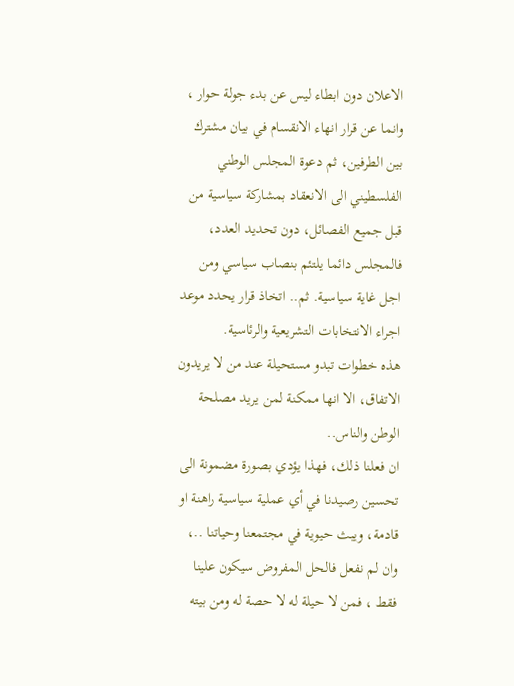الاعلان دون ابطاء ليس عن بدء جولة حوار ، وانما عن قرار انهاء الانقسام في بيان مشترك بين الطرفين، ثم دعوة المجلس الوطني الفلسطيني الى الانعقاد بمشاركة سياسية من قبل جميع الفصائل، دون تحديد العدد، فالمجلس دائما يلتئم بنصاب سياسي ومن اجل غاية سياسية. ثم.. اتخاذ قرار يحدد موعد اجراء الانتخابات التشريعية والرئاسية.
هذه خطوات تبدو مستحيلة عند من لا يريدون الاتفاق، الا انها ممكنة لمن يريد مصلحة الوطن والناس..
ان فعلنا ذلك، فهذا يؤدي بصورة مضمونة الى تحسين رصيدنا في أي عملية سياسية راهنة او قادمة، ويبث حيوية في مجتمعنا وحياتنا ..، وان لم نفعل فالحل المفروض سيكون علينا فقط ، فمن لا حيلة له لا حصة له ومن بيته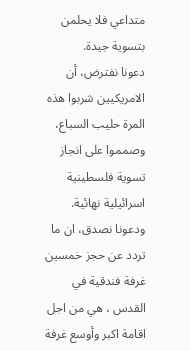متداعي فلا يحلمن بتسوية جيدة.
دعونا نفترض، أن الامريكيين شربوا هذه المرة حليب السباع، وصمموا على انجاز تسوية فلسطينية اسرائيلية نهائية.
ودعونا نصدق، ان ما تردد عن حجز خمسين غرفة فندقية في القدس ، هي من اجل اقامة اكبر وأوسع غرفة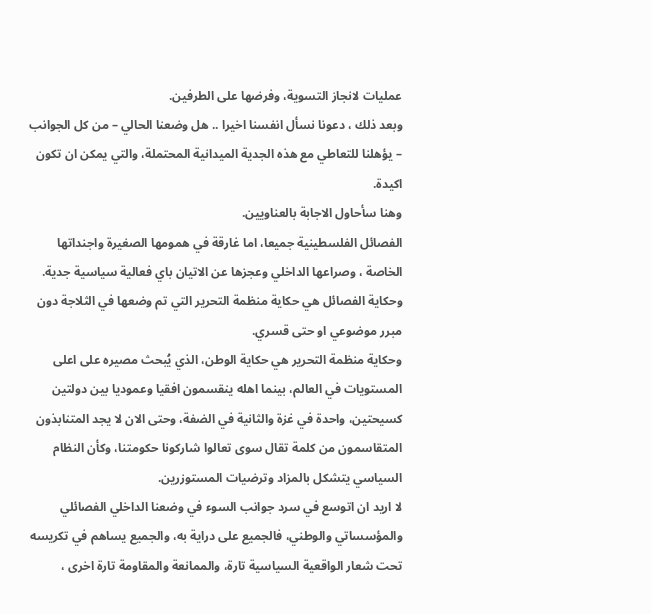عمليات لانجاز التسوية، وفرضها على الطرفين.
وبعد ذلك ، دعونا نسأل انفسنا اخيرا .. هل وضعنا الحالي – من كل الجوانب – يؤهلنا للتعاطي مع هذه الجدية الميدانية المحتملة، والتي يمكن ان تكون اكيدة.
وهنا سأحاول الاجابة بالعناويين.
الفصائل الفلسطينية جميعا، اما غارقة في همومها الصغيرة واجنداتها الخاصة ، وصراعها الداخلي وعجزها عن الاتيان باي فعالية سياسية جدية.
وحكاية الفصائل هي حكاية منظمة التحرير التي تم وضعها في الثلاجة دون مبرر موضوعي او حتى قسري.
وحكاية منظمة التحرير هي حكاية الوطن، الذي يُبحث مصيره على اعلى المستويات في العالم، بينما اهله ينقسمون افقيا وعموديا بين دولتين كسيحتين، واحدة في غزة والثانية في الضفة، وحتى الان لا يجد المتنابذون المتقاسمون من كلمة تقال سوى تعالوا شاركونا حكومتنا، وكأن النظام السياسي يتشكل بالمزاد وترضيات المستوزرين.
لا اريد ان اتوسع في سرد جوانب السوء في وضعنا الداخلي الفصائلي والمؤسساتي والوطني، فالجميع على دراية به، والجميع يساهم في تكريسه تحت شعار الواقعية السياسية تارة، والممانعة والمقاومة تارة اخرى ،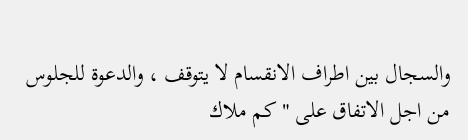والسجال بين اطراف الانقسام لا يتوقف ، والدعوة للجلوس من اجل الاتفاق على " كم ملاك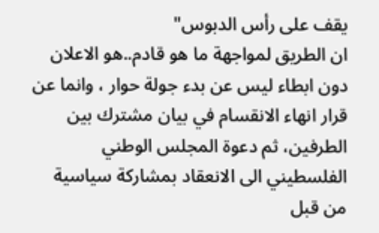يقف على رأس الدبوس"
ان الطريق لمواجهة ما هو قادم..هو الاعلان دون ابطاء ليس عن بدء جولة حوار ، وانما عن قرار انهاء الانقسام في بيان مشترك بين الطرفين، ثم دعوة المجلس الوطني الفلسطيني الى الانعقاد بمشاركة سياسية من قبل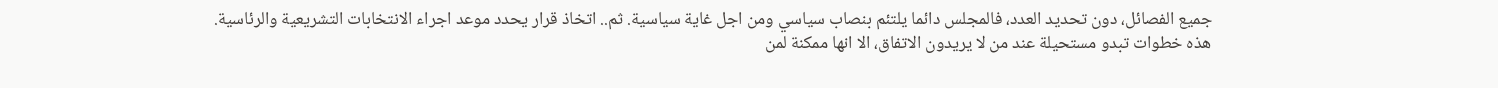جميع الفصائل، دون تحديد العدد، فالمجلس دائما يلتئم بنصاب سياسي ومن اجل غاية سياسية. ثم.. اتخاذ قرار يحدد موعد اجراء الانتخابات التشريعية والرئاسية.
هذه خطوات تبدو مستحيلة عند من لا يريدون الاتفاق، الا انها ممكنة لمن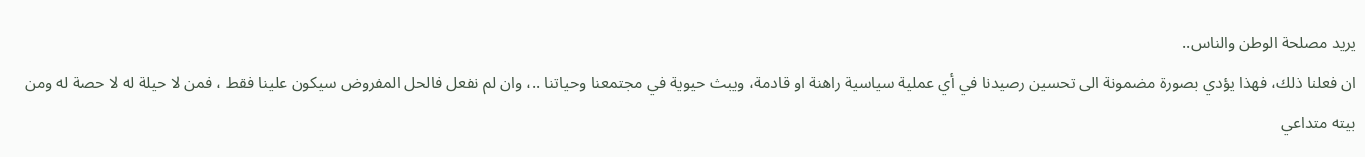يريد مصلحة الوطن والناس..
ان فعلنا ذلك، فهذا يؤدي بصورة مضمونة الى تحسين رصيدنا في أي عملية سياسية راهنة او قادمة، ويبث حيوية في مجتمعنا وحياتنا ..، وان لم نفعل فالحل المفروض سيكون علينا فقط ، فمن لا حيلة له لا حصة له ومن بيته متداعي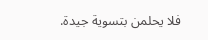فلا يحلمن بتسوية جيدة.